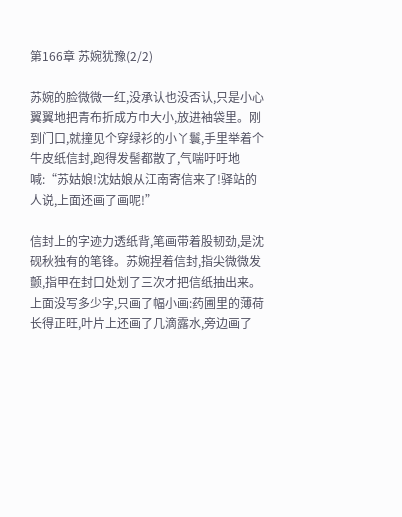第166章 苏婉犹豫(2/2)

苏婉的脸微微一红,没承认也没否认,只是小心翼翼地把青布折成方巾大小,放进袖袋里。刚到门口,就撞见个穿绿衫的小丫鬟,手里举着个牛皮纸信封,跑得发髻都散了,气喘吁吁地喊:“苏姑娘!沈姑娘从江南寄信来了!驿站的人说,上面还画了画呢!”

信封上的字迹力透纸背,笔画带着股韧劲,是沈砚秋独有的笔锋。苏婉捏着信封,指尖微微发颤,指甲在封口处划了三次才把信纸抽出来。上面没写多少字,只画了幅小画:药圃里的薄荷长得正旺,叶片上还画了几滴露水,旁边画了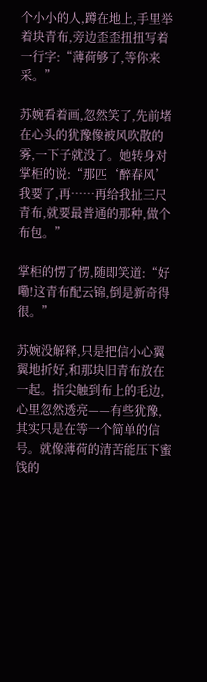个小小的人,蹲在地上,手里举着块青布,旁边歪歪扭扭写着一行字:“薄荷够了,等你来采。”

苏婉看着画,忽然笑了,先前堵在心头的犹豫像被风吹散的雾,一下子就没了。她转身对掌柜的说:“那匹‘醉春风’我要了,再……再给我扯三尺青布,就要最普通的那种,做个布包。”

掌柜的愣了愣,随即笑道:“好嘞!这青布配云锦,倒是新奇得很。”

苏婉没解释,只是把信小心翼翼地折好,和那块旧青布放在一起。指尖触到布上的毛边,心里忽然透亮——有些犹豫,其实只是在等一个简单的信号。就像薄荷的清苦能压下蜜饯的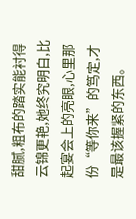甜腻,粗布的踏实能衬得云锦更艳,她终究明白,比起宴会上的亮眼,心里那份“等你来”的笃定,才是最该握紧的东西。